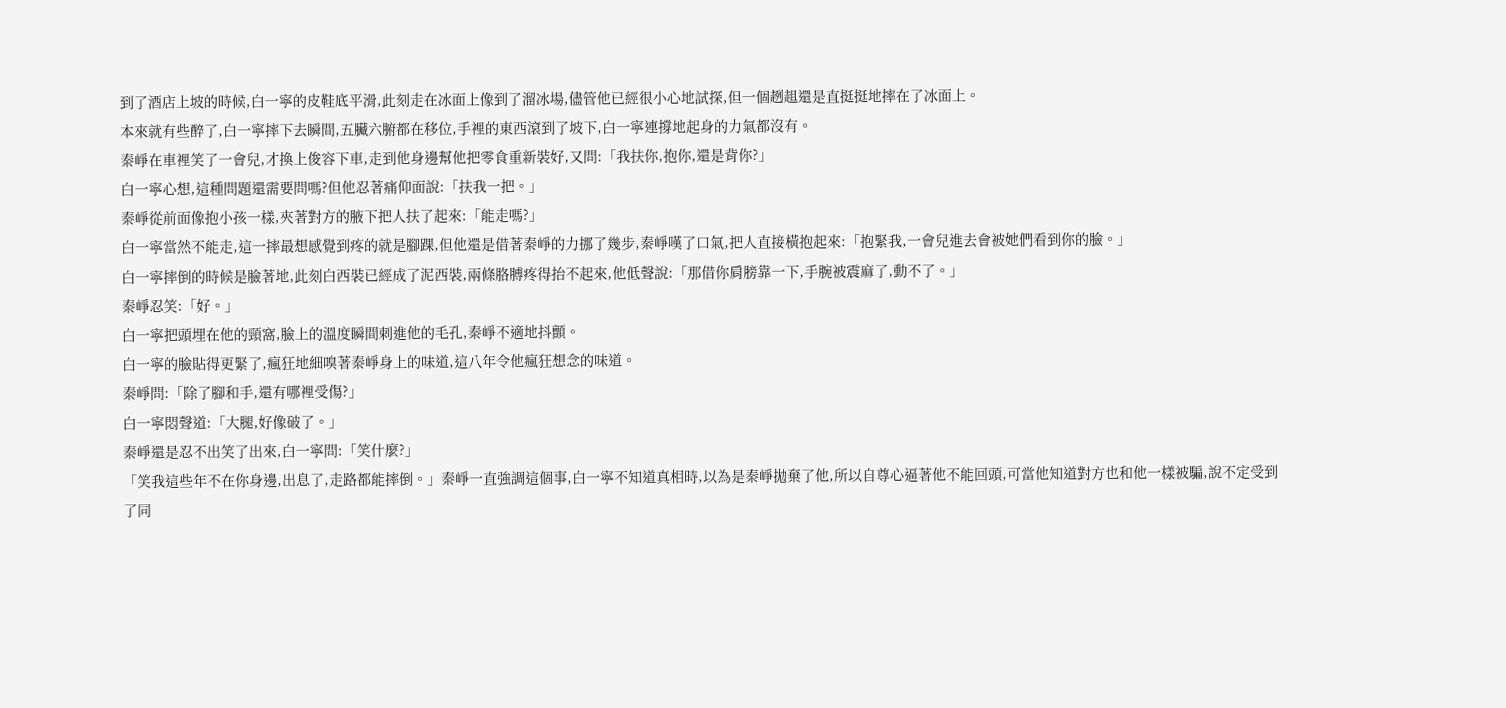到了酒店上坡的時候,白一寧的皮鞋底平滑,此刻走在冰面上像到了溜冰場,儘管他已經很小心地試探,但一個趔趄還是直挺挺地摔在了冰面上。
本來就有些醉了,白一寧摔下去瞬間,五臟六腑都在移位,手裡的東西滾到了坡下,白一寧連撐地起身的力氣都沒有。
秦崢在車裡笑了一會兒,才換上俊容下車,走到他身邊幫他把零食重新裝好,又問:「我扶你,抱你,還是背你?」
白一寧心想,這種問題還需要問嗎?但他忍著痛仰面說:「扶我一把。」
秦崢從前面像抱小孩一樣,夾著對方的腋下把人扶了起來:「能走嗎?」
白一寧當然不能走,這一摔最想感覺到疼的就是腳踝,但他還是借著秦崢的力挪了幾步,秦崢嘆了口氣,把人直接橫抱起來:「抱緊我,一會兒進去會被她們看到你的臉。」
白一寧摔倒的時候是臉著地,此刻白西裝已經成了泥西裝,兩條胳膊疼得抬不起來,他低聲說:「那借你肩膀靠一下,手腕被震麻了,動不了。」
秦崢忍笑:「好。」
白一寧把頭埋在他的頸窩,臉上的溫度瞬間刺進他的毛孔,秦崢不適地抖顫。
白一寧的臉貼得更緊了,瘋狂地細嗅著秦崢身上的味道,這八年令他瘋狂想念的味道。
秦崢問:「除了腳和手,還有哪裡受傷?」
白一寧悶聲道:「大腿,好像破了。」
秦崢還是忍不出笑了出來,白一寧問:「笑什麼?」
「笑我這些年不在你身邊,出息了,走路都能摔倒。」秦崢一直強調這個事,白一寧不知道真相時,以為是秦崢拋棄了他,所以自尊心逼著他不能回頭,可當他知道對方也和他一樣被騙,說不定受到了同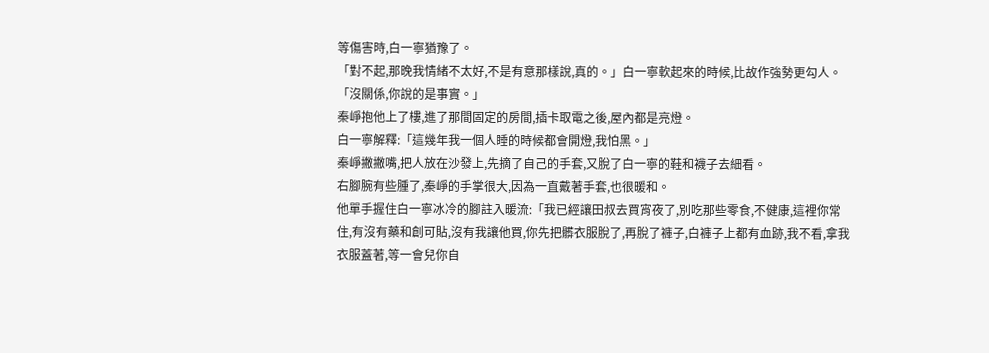等傷害時,白一寧猶豫了。
「對不起,那晚我情緒不太好,不是有意那樣說,真的。」白一寧軟起來的時候,比故作強勢更勾人。
「沒關係,你說的是事實。」
秦崢抱他上了樓,進了那間固定的房間,插卡取電之後,屋內都是亮燈。
白一寧解釋:「這幾年我一個人睡的時候都會開燈,我怕黑。」
秦崢撇撇嘴,把人放在沙發上,先摘了自己的手套,又脫了白一寧的鞋和襪子去細看。
右腳腕有些腫了,秦崢的手掌很大,因為一直戴著手套,也很暖和。
他單手握住白一寧冰冷的腳註入暖流:「我已經讓田叔去買宵夜了,別吃那些零食,不健康,這裡你常住,有沒有藥和創可貼,沒有我讓他買,你先把髒衣服脫了,再脫了褲子,白褲子上都有血跡,我不看,拿我衣服蓋著,等一會兒你自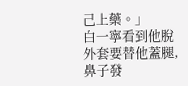己上藥。」
白一寧看到他脫外套要替他蓋腿,鼻子發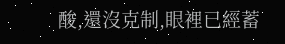酸,還沒克制,眼裡已經蓄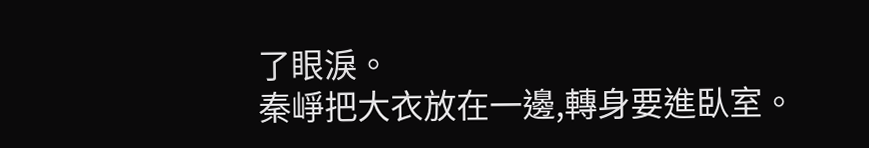了眼淚。
秦崢把大衣放在一邊,轉身要進臥室。